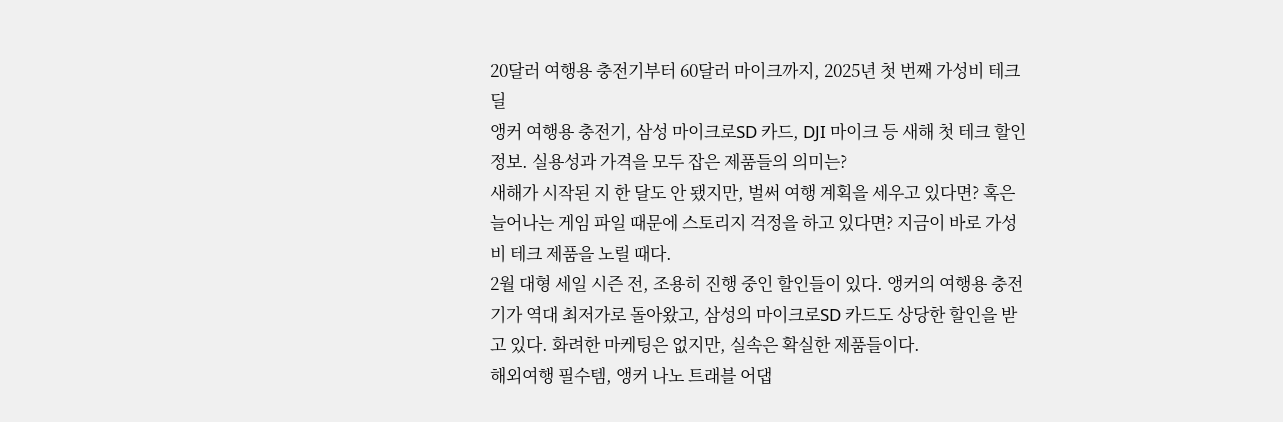20달러 여행용 충전기부터 60달러 마이크까지, 2025년 첫 번째 가성비 테크 딜
앵커 여행용 충전기, 삼성 마이크로SD 카드, DJI 마이크 등 새해 첫 테크 할인 정보. 실용성과 가격을 모두 잡은 제품들의 의미는?
새해가 시작된 지 한 달도 안 됐지만, 벌써 여행 계획을 세우고 있다면? 혹은 늘어나는 게임 파일 때문에 스토리지 걱정을 하고 있다면? 지금이 바로 가성비 테크 제품을 노릴 때다.
2월 대형 세일 시즌 전, 조용히 진행 중인 할인들이 있다. 앵커의 여행용 충전기가 역대 최저가로 돌아왔고, 삼성의 마이크로SD 카드도 상당한 할인을 받고 있다. 화려한 마케팅은 없지만, 실속은 확실한 제품들이다.
해외여행 필수템, 앵커 나노 트래블 어댑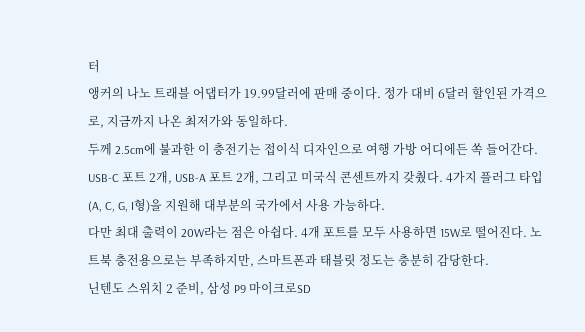터
앵커의 나노 트래블 어댑터가 19.99달러에 판매 중이다. 정가 대비 6달러 할인된 가격으로, 지금까지 나온 최저가와 동일하다.
두께 2.5cm에 불과한 이 충전기는 접이식 디자인으로 여행 가방 어디에든 쏙 들어간다. USB-C 포트 2개, USB-A 포트 2개, 그리고 미국식 콘센트까지 갖췄다. 4가지 플러그 타입(A, C, G, I형)을 지원해 대부분의 국가에서 사용 가능하다.
다만 최대 출력이 20W라는 점은 아쉽다. 4개 포트를 모두 사용하면 15W로 떨어진다. 노트북 충전용으로는 부족하지만, 스마트폰과 태블릿 정도는 충분히 감당한다.
닌텐도 스위치 2 준비, 삼성 P9 마이크로SD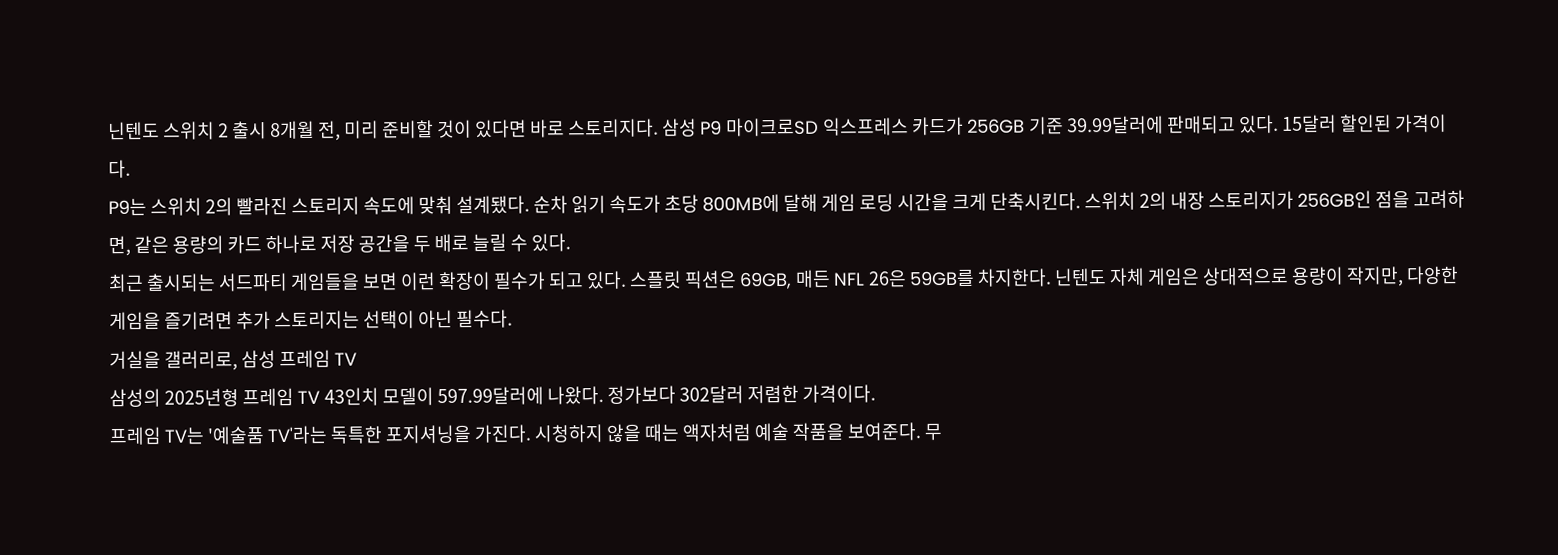닌텐도 스위치 2 출시 8개월 전, 미리 준비할 것이 있다면 바로 스토리지다. 삼성 P9 마이크로SD 익스프레스 카드가 256GB 기준 39.99달러에 판매되고 있다. 15달러 할인된 가격이다.
P9는 스위치 2의 빨라진 스토리지 속도에 맞춰 설계됐다. 순차 읽기 속도가 초당 800MB에 달해 게임 로딩 시간을 크게 단축시킨다. 스위치 2의 내장 스토리지가 256GB인 점을 고려하면, 같은 용량의 카드 하나로 저장 공간을 두 배로 늘릴 수 있다.
최근 출시되는 서드파티 게임들을 보면 이런 확장이 필수가 되고 있다. 스플릿 픽션은 69GB, 매든 NFL 26은 59GB를 차지한다. 닌텐도 자체 게임은 상대적으로 용량이 작지만, 다양한 게임을 즐기려면 추가 스토리지는 선택이 아닌 필수다.
거실을 갤러리로, 삼성 프레임 TV
삼성의 2025년형 프레임 TV 43인치 모델이 597.99달러에 나왔다. 정가보다 302달러 저렴한 가격이다.
프레임 TV는 '예술품 TV'라는 독특한 포지셔닝을 가진다. 시청하지 않을 때는 액자처럼 예술 작품을 보여준다. 무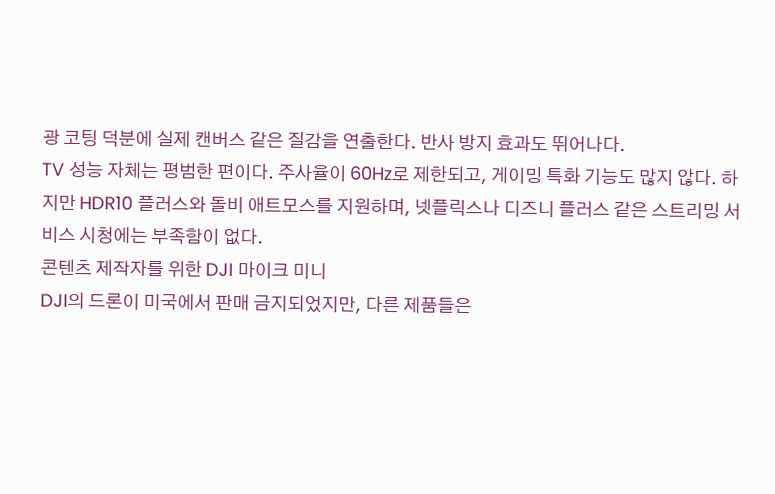광 코팅 덕분에 실제 캔버스 같은 질감을 연출한다. 반사 방지 효과도 뛰어나다.
TV 성능 자체는 평범한 편이다. 주사율이 60Hz로 제한되고, 게이밍 특화 기능도 많지 않다. 하지만 HDR10 플러스와 돌비 애트모스를 지원하며, 넷플릭스나 디즈니 플러스 같은 스트리밍 서비스 시청에는 부족함이 없다.
콘텐츠 제작자를 위한 DJI 마이크 미니
DJI의 드론이 미국에서 판매 금지되었지만, 다른 제품들은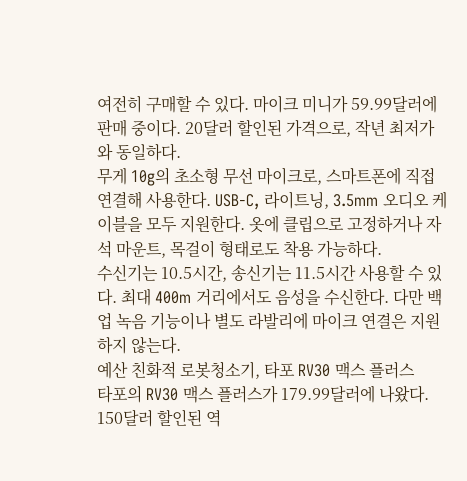여전히 구매할 수 있다. 마이크 미니가 59.99달러에 판매 중이다. 20달러 할인된 가격으로, 작년 최저가와 동일하다.
무게 10g의 초소형 무선 마이크로, 스마트폰에 직접 연결해 사용한다. USB-C, 라이트닝, 3.5mm 오디오 케이블을 모두 지원한다. 옷에 클립으로 고정하거나 자석 마운트, 목걸이 형태로도 착용 가능하다.
수신기는 10.5시간, 송신기는 11.5시간 사용할 수 있다. 최대 400m 거리에서도 음성을 수신한다. 다만 백업 녹음 기능이나 별도 라발리에 마이크 연결은 지원하지 않는다.
예산 친화적 로봇청소기, 타포 RV30 맥스 플러스
타포의 RV30 맥스 플러스가 179.99달러에 나왔다. 150달러 할인된 역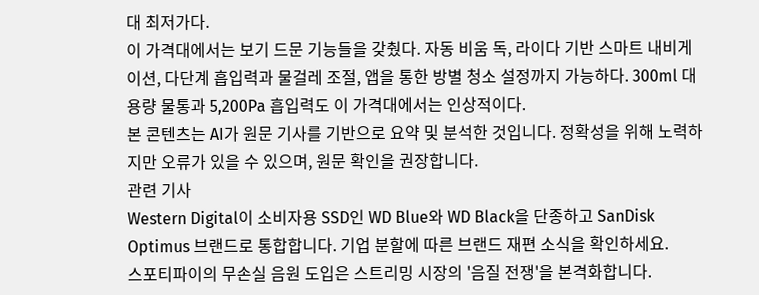대 최저가다.
이 가격대에서는 보기 드문 기능들을 갖췄다. 자동 비움 독, 라이다 기반 스마트 내비게이션, 다단계 흡입력과 물걸레 조절, 앱을 통한 방별 청소 설정까지 가능하다. 300ml 대용량 물통과 5,200Pa 흡입력도 이 가격대에서는 인상적이다.
본 콘텐츠는 AI가 원문 기사를 기반으로 요약 및 분석한 것입니다. 정확성을 위해 노력하지만 오류가 있을 수 있으며, 원문 확인을 권장합니다.
관련 기사
Western Digital이 소비자용 SSD인 WD Blue와 WD Black을 단종하고 SanDisk Optimus 브랜드로 통합합니다. 기업 분할에 따른 브랜드 재편 소식을 확인하세요.
스포티파이의 무손실 음원 도입은 스트리밍 시장의 '음질 전쟁'을 본격화합니다.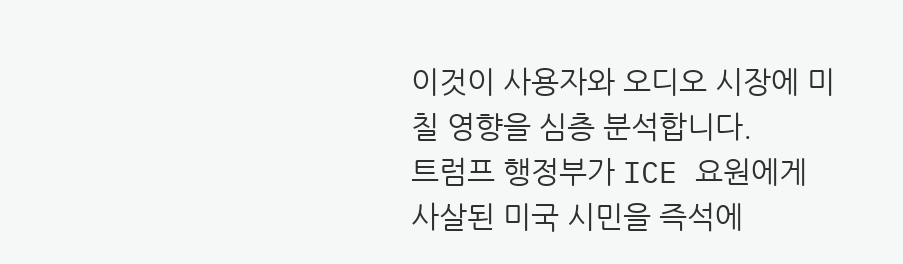이것이 사용자와 오디오 시장에 미칠 영향을 심층 분석합니다.
트럼프 행정부가 ICE 요원에게 사살된 미국 시민을 즉석에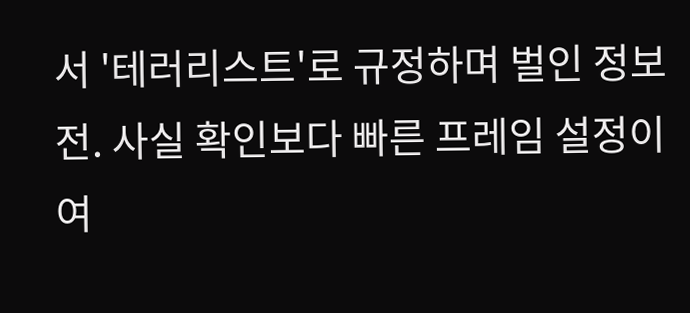서 '테러리스트'로 규정하며 벌인 정보전. 사실 확인보다 빠른 프레임 설정이 여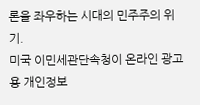론을 좌우하는 시대의 민주주의 위기.
미국 이민세관단속청이 온라인 광고용 개인정보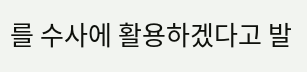를 수사에 활용하겠다고 발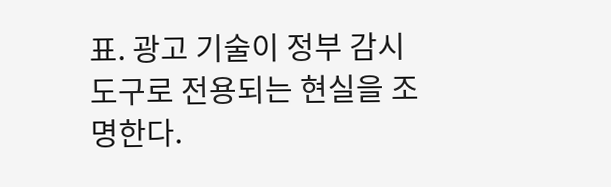표. 광고 기술이 정부 감시 도구로 전용되는 현실을 조명한다.